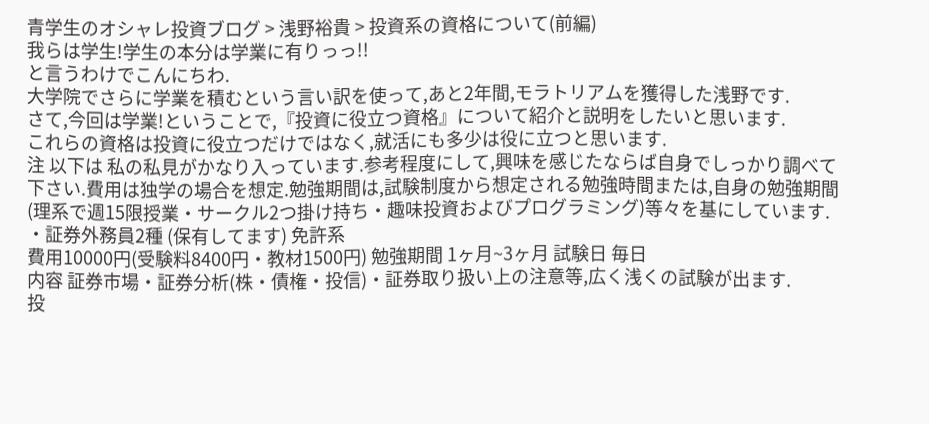青学生のオシャレ投資ブログ > 浅野裕貴 > 投資系の資格について(前編)
我らは学生!学生の本分は学業に有りっっ!!
と言うわけでこんにちわ.
大学院でさらに学業を積むという言い訳を使って,あと2年間,モラトリアムを獲得した浅野です.
さて,今回は学業!ということで,『投資に役立つ資格』について紹介と説明をしたいと思います.
これらの資格は投資に役立つだけではなく,就活にも多少は役に立つと思います.
注 以下は 私の私見がかなり入っています.参考程度にして,興味を感じたならば自身でしっかり調べて下さい.費用は独学の場合を想定.勉強期間は,試験制度から想定される勉強時間または,自身の勉強期間(理系で週15限授業・サークル2つ掛け持ち・趣味投資およびプログラミング)等々を基にしています.
・証券外務員2種 (保有してます) 免許系
費用10000円(受験料8400円・教材1500円) 勉強期間 1ヶ月~3ヶ月 試験日 毎日
内容 証券市場・証券分析(株・債権・投信)・証券取り扱い上の注意等,広く浅くの試験が出ます.
投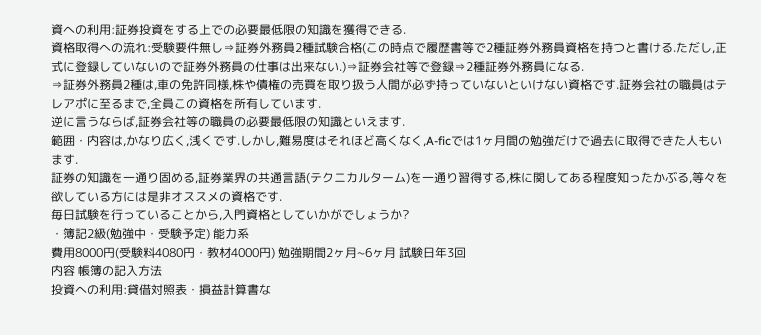資への利用:証券投資をする上での必要最低限の知識を獲得できる.
資格取得への流れ:受験要件無し⇒証券外務員2種試験合格(この時点で履歴書等で2種証券外務員資格を持つと書ける.ただし,正式に登録していないので証券外務員の仕事は出来ない.)⇒証券会社等で登録⇒2種証券外務員になる.
⇒証券外務員2種は,車の免許同様,株や債権の売買を取り扱う人間が必ず持っていないといけない資格です.証券会社の職員はテレアポに至るまで,全員この資格を所有しています.
逆に言うならば,証券会社等の職員の必要最低限の知識といえます.
範囲・内容は,かなり広く,浅くです.しかし,難易度はそれほど高くなく,A-ficでは1ヶ月間の勉強だけで過去に取得できた人もいます.
証券の知識を一通り固める,証券業界の共通言語(テクニカルターム)を一通り習得する,株に関してある程度知ったかぶる,等々を欲している方には是非オススメの資格です.
毎日試験を行っていることから,入門資格としていかがでしょうか?
・簿記2級(勉強中・受験予定) 能力系
費用8000円(受験料4080円・教材4000円) 勉強期間2ヶ月~6ヶ月 試験日年3回
内容 帳簿の記入方法
投資への利用:貸借対照表・損益計算書な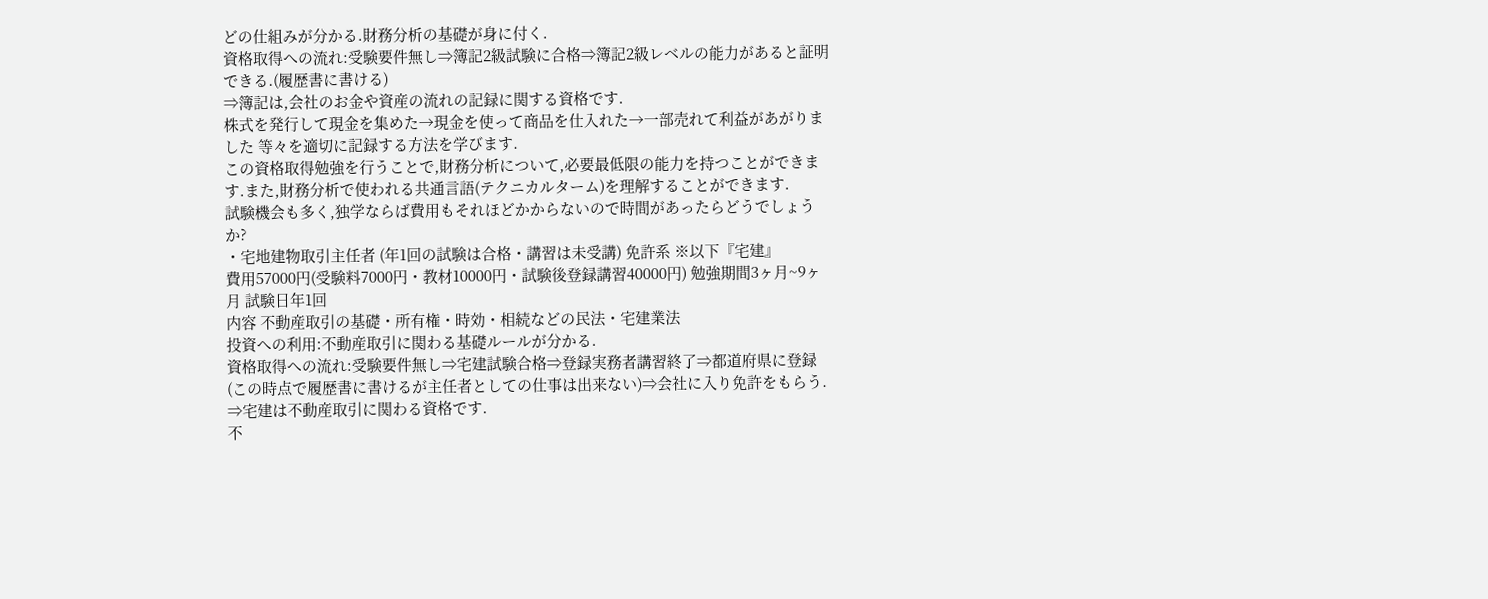どの仕組みが分かる.財務分析の基礎が身に付く.
資格取得への流れ:受験要件無し⇒簿記2級試験に合格⇒簿記2級レベルの能力があると証明できる.(履歴書に書ける)
⇒簿記は,会社のお金や資産の流れの記録に関する資格です.
株式を発行して現金を集めた→現金を使って商品を仕入れた→一部売れて利益があがりました 等々を適切に記録する方法を学びます.
この資格取得勉強を行うことで,財務分析について,必要最低限の能力を持つことができます.また,財務分析で使われる共通言語(テクニカルターム)を理解することができます.
試験機会も多く,独学ならば費用もそれほどかからないので時間があったらどうでしょうか?
・宅地建物取引主任者 (年1回の試験は合格・講習は未受講) 免許系 ※以下『宅建』
費用57000円(受験料7000円・教材10000円・試験後登録講習40000円) 勉強期間3ヶ月~9ヶ月 試験日年1回
内容 不動産取引の基礎・所有権・時効・相続などの民法・宅建業法
投資への利用:不動産取引に関わる基礎ルールが分かる.
資格取得への流れ:受験要件無し⇒宅建試験合格⇒登録実務者講習終了⇒都道府県に登録(この時点で履歴書に書けるが主任者としての仕事は出来ない)⇒会社に入り免許をもらう.
⇒宅建は不動産取引に関わる資格です.
不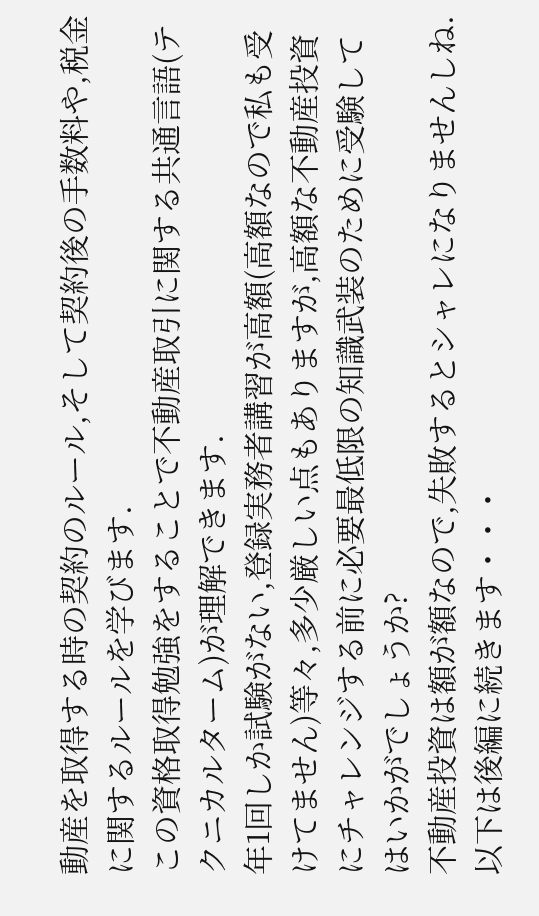動産を取得する時の契約のルール,そして契約後の手数料や,税金に関するルールを学びます.
この資格取得勉強をすることで不動産取引に関する共通言語(テクニカルターム)が理解できます.
年1回しか試験がない,登録実務者講習が高額(高額なので私も受けてません)等々,多少厳しい点もありますが,高額な不動産投資にチャレンジする前に必要最低限の知識武装のために受験してはいかがでしょうか?
不動産投資は額が額なので,失敗するとシャレになりませんしね.
以下は後編に続きます・・・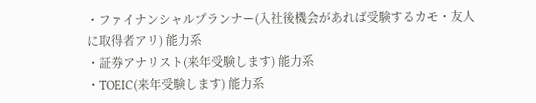・ファイナンシャルプランナー(入社後機会があれば受験するカモ・友人に取得者アリ) 能力系
・証券アナリスト(来年受験します) 能力系
・TOEIC(来年受験します) 能力系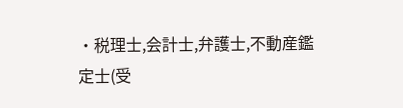・税理士,会計士,弁護士,不動産鑑定士(受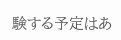験する予定はあ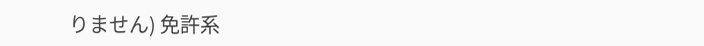りません) 免許系